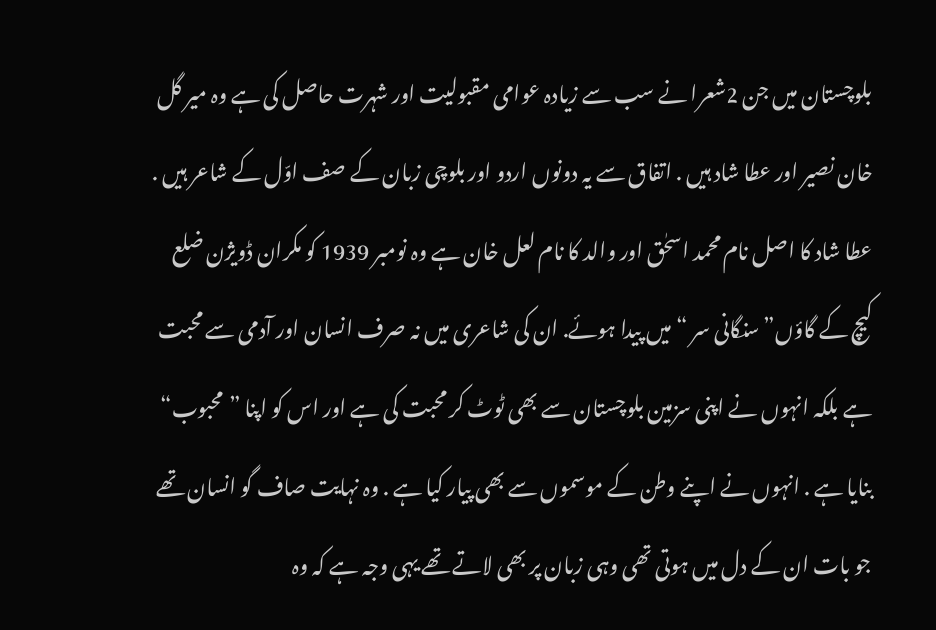بلوچستان میں جن 2شعرا نے سب سے زیادہ عوامی مقبولیت اور شہرت حاصل کی ہے وہ میر گل خان نصیر اور عطا شاد ہیں . اتفاق سے یہ دونوں اردو اور بلوچی زبان کے صف اوّل کے شاعر ہیں . عطا شاد کا اصل نام محمد اسحٰق اور والد کا نام لعل خان ہے وہ نومبر 1939 کو مکران ڈویژن ضلع کیچ کے گاؤں” سنگانی سر “ میں پیدا ہوئے. ان کی شاعری میں نہ صرف انسان اور آدمی سے محبت ہے بلکہ انہوں نے اپنی سزمین بلوچستان سے بھی ٹوٹ کر محبت کی ہے اور اس کو اپنا ”محبوب“ بنایا ہے . انہوں نے اپنے وطن کے موسموں سے بھی پیار کیا ہے . وہ نہایت صاف گو انسان تھے جو بات ان کے دل میں ہوتی تھی وہی زبان پر بھی لاتے تھے یہی وجہ ہے کہ وہ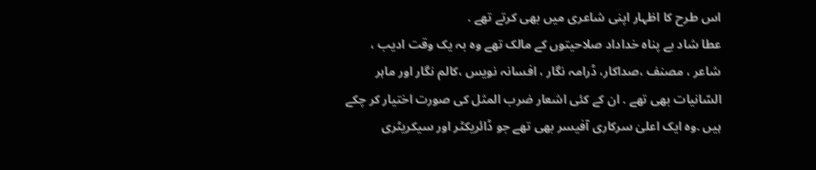اس طرح کا اظہار اپنی شاعری میں بھی کرتے تھے .
عطا شاد بے پناہ خداداد صلاحیتوں کے مالک تھے وہ بہ یک وقت ادیب ، شاعر ، مصنف ،صداکار، ڈرامہ نگار ، افسانہ نویس ،کالم نگار اور ماہر السّانیات بھی تھے . ان کے کئی اشعار ضرب المثل کی صورت اختیار کر چکے ہیں .وہ ایک اعلیٰ سرکاری آفیسر بھی تھے جو ڈائریکٹر اور سیکریٹری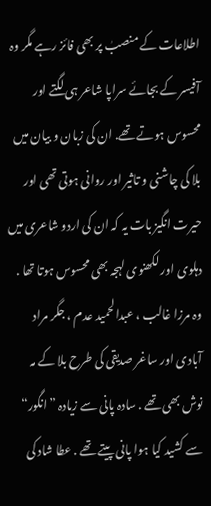اطلاعات کے منصبٰ پر بھی فائز رہے مگر وہ آفیسر کے بجائے سراپا شاعر ہی لگتے اور محسوس ہوتے تھے. ان کی زبان و بیان میں بلا کی چاشنی و تاثیر اور روانی ہوتی تھی اور حیرت انگیز بات یہ کہ ان کی اردو شاعری میں دہلوی اور لکھنوی لہجہ بھی محسوس ہوتا تھا . وہ مرزا غالب ، عبدالحمید عدم ، جگر مراد آبادی اور ساغر صدیقی کی طرح بلا کے مہ نوش بھی تھے . سادہ پانی سے زیادہ ”انگور“ سے کشید کیا ہوا پانی پیتے تھے . عطا شاد کی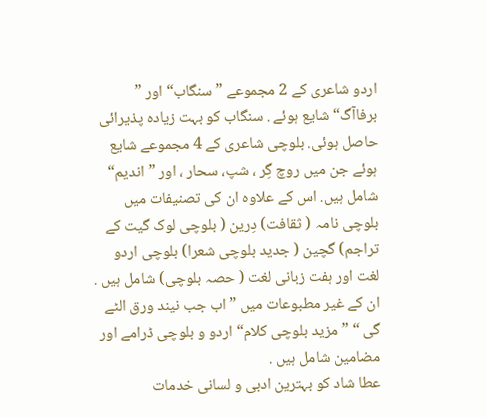اردو شاعری کے 2 مجموعے ” سنگاب“ اور ” برفاآگ“ شایع ہوئے . سنگاب کو بہت زیادہ پذیرائی حاصل ہوئی. بلوچی شاعری کے 4 مجموعے شایع ہوئے جن میں روچ گِر ، شپ، سحار ، اور ”اندیم“ شامل ہیں. اس کے علاوہ ان کی تصنیفات میں بلوچی نامہ ( ثقافت) دِرین ( بلوچی لوک گیت کے تراجم) گچین ( جدید بلوچی شعرا) بلوچی اردو لغت اور ہفت زبانی لغت ( حصہ بلوچی) شامل ہیں . ان کے غیر مطبوعات میں ” اب جب نیند ورق الٹے گی “ ” مزید بلوچی کلام“ اردو و بلوچی ڈرامے اور مضامین شامل ہیں .
عطا شاد کو بہترین ادبی و لسانی خدمات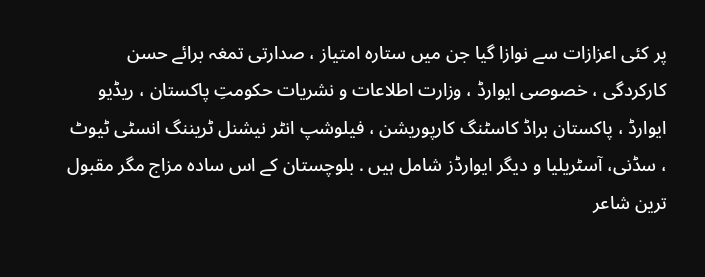پر کئی اعزازات سے نوازا گیا جن میں ستارہ امتیاز ، صدارتی تمغہ برائے حسن کارکردگی ، خصوصی ایوارڈ ، وزارت اطلاعات و نشریات حکومتِ پاکستان ، ریڈیو ایوارڈ ، پاکستان براڈ کاسٹنگ کارپوریشن ، فیلوشپ انٹر نیشنل ٹریننگ انسٹی ٹیوٹ ، سڈنی، آسٹریلیا و دیگر ایوارڈز شامل ہیں . بلوچستان کے اس سادہ مزاج مگر مقبول ترین شاعر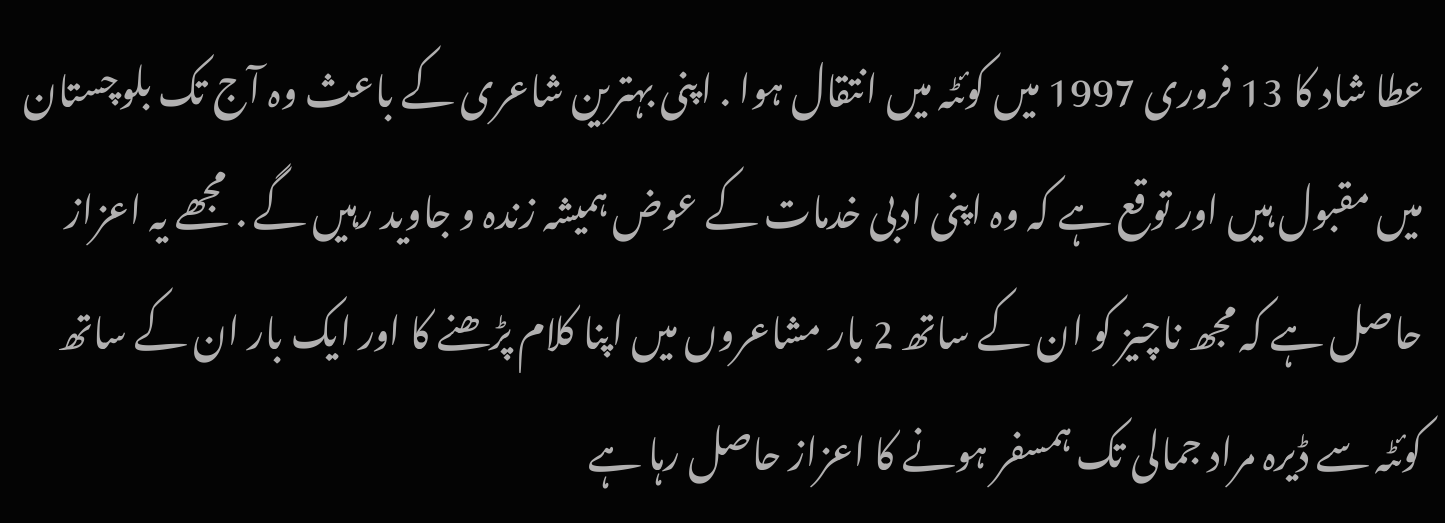عطا شاد کا 13 فروری 1997 میں کوئٹہ میں انتقال ہوا . اپنی بہترین شاعری کے باعث وہ آج تک بلوچستان میں مقبول ہیں اور توقع ہے کہ وہ اپنی ادبی خدمات کے عوض ہمیشہ زندہ و جاوید رہیں گے . مجھے یہ اعزاز حاصل ہے کہ مجھ ناچیز کو ان کے ساتھ 2 بار مشاعروں میں اپنا کلام پڑھنے کا اور ایک بار ان کے ساتھ کوئٹہ سے ڈیرہ مراد جمالی تک ہمسفر ہونے کا اعزاز حاصل رہا ہے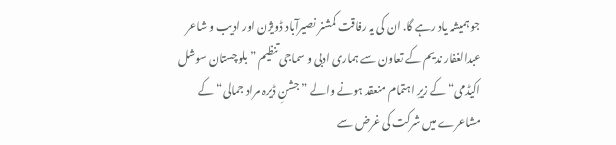جو ہمیشہ یاد رہے گا. ان کی یہ رفاقت کمشنر نصیرآباد ڈویژن اور ادیب و شاعر عبدالغفار ندیم کے تعاون سے ہماری ادبی و سماجی تنظیم ” بلوچستان سوشل اکیڈمی“ کے زیرِ اہتمام منعقد ہونے والے ”جشنِ ڈیرہ مراد جمالی“ کے مشاعرے میں شرکت کی غرض سے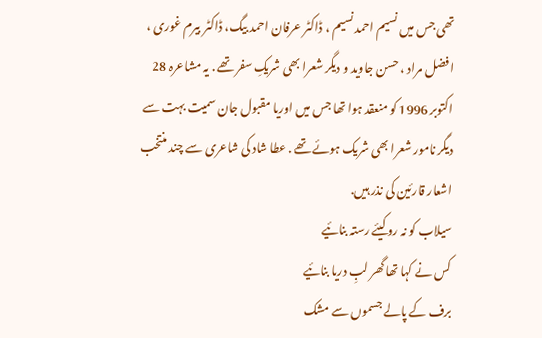تھی جس میں نسیم احمد نسیم ، ڈاکٹر عرفان احمد بیگ، ڈاکٹر بیرم غوری ، افضل مراد ، حسن جاوید و دیگر شعرا بھی شریکِ سفر تھے . یہ مشاعرہ 28 اکتوبر 1996 کو منعقد ہوا تھا جس میں اوریا مقبول جان سمیت بہت سے دیگر نامور شعرا بھی شریک ہوئے تھے . عطا شاد کی شاعری سے چند منتخب اشعار قارئین کی نذر ہیں.
سیلاب کو نہ روکیئے رستہ بنائیے
کس نے کہا تھا گھر لبِ دریا بنائیے
برف کے پالے جسموں سے مشک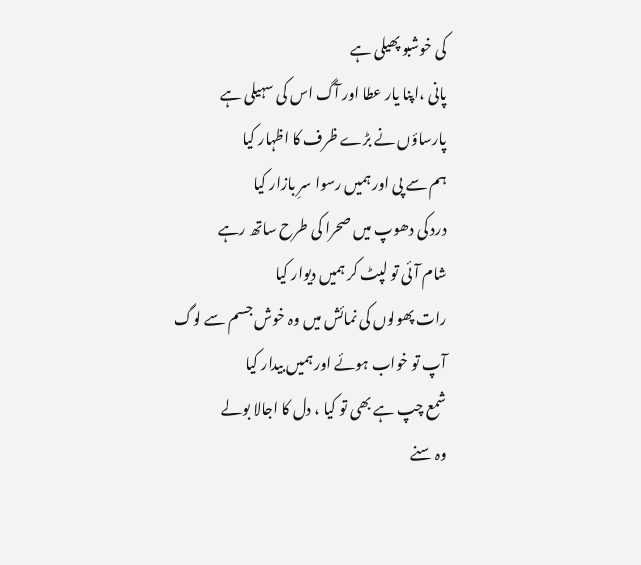کی خوشبو پھیلی ہے
پانی ،اپنا یار عطا اور آگ اس کی سہیلی ہے
پارساؤں نے بڑے ظرف کا اظہار کیا
ہم سے پی اور ہمیں رسوا سرِ بازار کیا
درد کی دھوپ میں صحرا کی طرح ساتھ رہے
شام آئی تو لپٹ کر ہمیں دیوار کیا
رات پھولوں کی نمائش میں وہ خوش جسم سے لوگ
آپ تو خواب ہوئے اور ہمیں بیدار کیا
شمع چپ ہے بھی تو کیا ، دل کا اجالا بولے
وہ سنے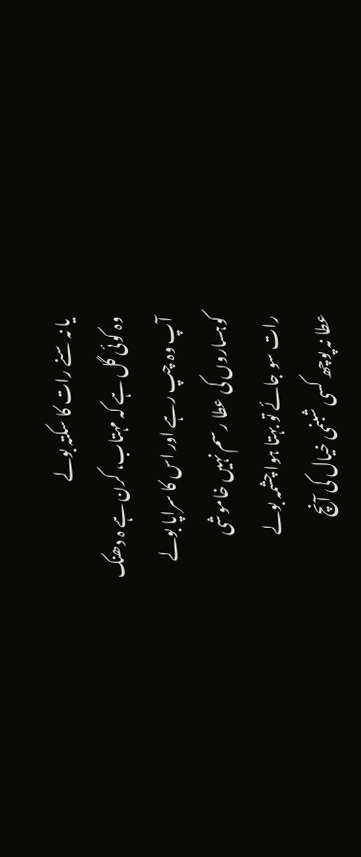یا نہ سنے رات کا سکتہ بولے
وہ کوئی گل ہے کہ مہتاب، کرن ہے ہ دھنک
آپ وہ چپ رہے اور اس کا سراپا بولے
کوہساروں کی عطا رسم نہیں خاموشی
رات سو جائے تو بہتا ہوا چشمہ بولے
عطا نہ پوچھ کسی شبنمی خیال کی آنچ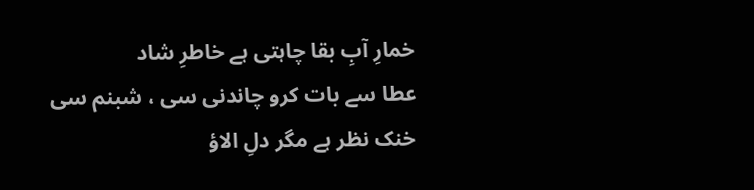خمارِ آبِ بقا چاہتی ہے خاطرِ شاد
عطا سے بات کرو چاندنی سی ، شبنم سی
خنک نظر ہے مگر دلِ الاؤ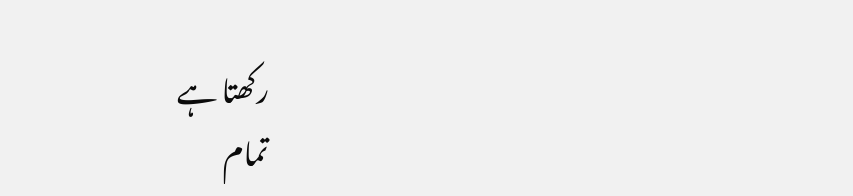رکھتا ہے
تمام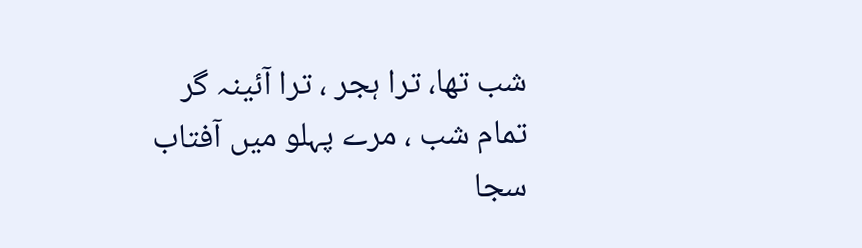شب تھا، ترا ہجر ، ترا آئینہ گر
تمام شب ، مرے پہلو میں آفتاب سجا